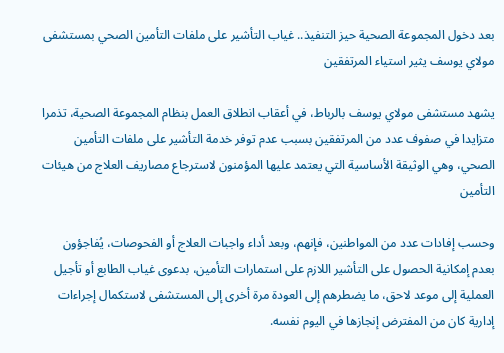بعد دخول المجموعة الصحية حيز التنفيذ.. غياب التأشير على ملفات التأمين الصحي بمستشفى مولاي يوسف يثير استياء المرتفقين

يشهد مستشفى مولاي يوسف بالرباط، في أعقاب انطلاق العمل بنظام المجموعة الصحية، تذمرا متزايدا في صفوف عدد من المرتفقين بسبب عدم توفر خدمة التأشير على ملفات التأمين الصحي، وهي الوثيقة الأساسية التي يعتمد عليها المؤمنون لاسترجاع مصاريف العلاج من هيئات التأمين

وحسب إفادات عدد من المواطنين، فإنهم، وبعد أداء واجبات العلاج أو الفحوصات، يُفاجؤون بعدم إمكانية الحصول على التأشير اللازم على استمارات التأمين، بدعوى غياب الطابع أو تأجيل العملية إلى موعد لاحق، ما يضطرهم إلى العودة مرة أخرى إلى المستشفى لاستكمال إجراءات إدارية كان من المفترض إنجازها في اليوم نفسه.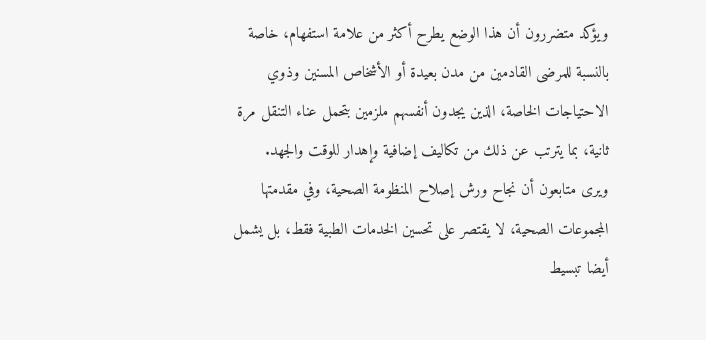ويؤكد متضررون أن هذا الوضع يطرح أكثر من علامة استفهام، خاصة بالنسبة للمرضى القادمين من مدن بعيدة أو الأشخاص المسنين وذوي الاحتياجات الخاصة، الذين يجدون أنفسهم ملزمين بتحمل عناء التنقل مرة ثانية، بما يترتب عن ذلك من تكاليف إضافية وإهدار للوقت والجهد.
ويرى متابعون أن نجاح ورش إصلاح المنظومة الصحية، وفي مقدمتها المجموعات الصحية، لا يقتصر على تحسين الخدمات الطبية فقط، بل يشمل أيضا تبسيط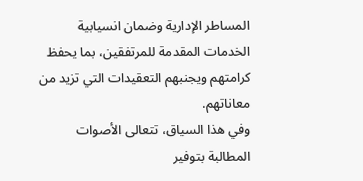المساطر الإدارية وضمان انسيابية الخدمات المقدمة للمرتفقين، بما يحفظ كرامتهم ويجنبهم التعقيدات التي تزيد من معاناتهم.
وفي هذا السياق، تتعالى الأصوات المطالبة بتوفير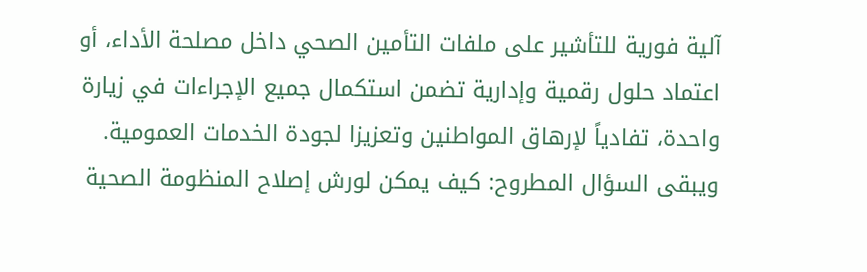آلية فورية للتأشير على ملفات التأمين الصحي داخل مصلحة الأداء، أو اعتماد حلول رقمية وإدارية تضمن استكمال جميع الإجراءات في زيارة واحدة، تفادياً لإرهاق المواطنين وتعزيزا لجودة الخدمات العمومية.
ويبقى السؤال المطروح: كيف يمكن لورش إصلاح المنظومة الصحية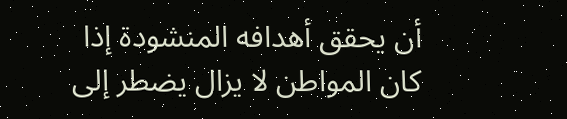أن يحقق أهدافه المنشودة إذا كان المواطن لا يزال يضطر إلى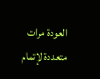العودة مرات متعددة لإتمام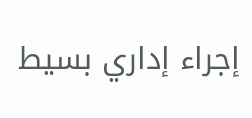إجراء إداري بسيط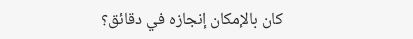كان بالإمكان إنجازه في دقائق؟